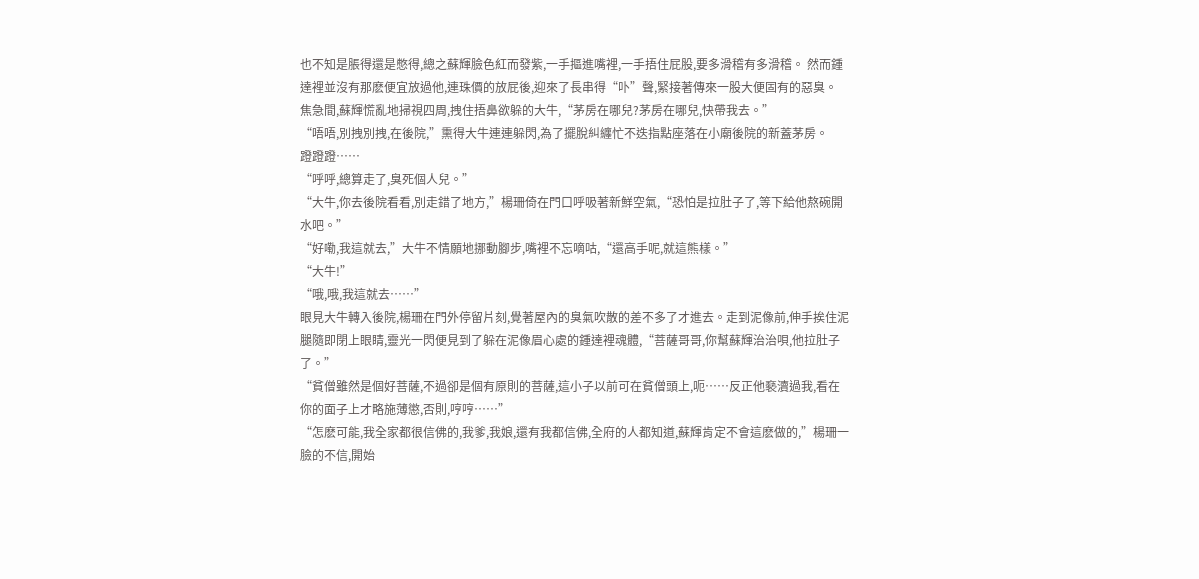也不知是脹得還是憋得,總之蘇輝臉色紅而發紫,一手摳進嘴裡,一手捂住屁股,要多滑稽有多滑稽。 然而鍾達裡並沒有那麽便宜放過他,連珠價的放屁後,迎來了長串得“卟”聲,緊接著傳來一股大便固有的惡臭。
焦急間,蘇輝慌亂地掃視四周,拽住捂鼻欲躲的大牛,“茅房在哪兒?茅房在哪兒,快帶我去。”
“唔唔,別拽別拽,在後院,”熏得大牛連連躲閃,為了擺脫糾纏忙不迭指點座落在小廟後院的新蓋茅房。
蹬蹬蹬……
“呼呼,總算走了,臭死個人兒。”
“大牛,你去後院看看,別走錯了地方,”楊珊倚在門口呼吸著新鮮空氣,“恐怕是拉肚子了,等下給他熬碗開水吧。”
“好嘞,我這就去,”大牛不情願地挪動腳步,嘴裡不忘嘀咕,“還高手呢,就這熊樣。”
“大牛!”
“哦,哦,我這就去……”
眼見大牛轉入後院,楊珊在門外停留片刻,覺著屋內的臭氣吹散的差不多了才進去。走到泥像前,伸手挨住泥腿隨即閉上眼睛,靈光一閃便見到了躲在泥像眉心處的鍾達裡魂體,“菩薩哥哥,你幫蘇輝治治唄,他拉肚子了。”
“貧僧雖然是個好菩薩,不過卻是個有原則的菩薩,這小子以前可在貧僧頭上,呃……反正他褻瀆過我,看在你的面子上才略施薄懲,否則,哼哼……”
“怎麽可能,我全家都很信佛的,我爹,我娘,還有我都信佛,全府的人都知道,蘇輝肯定不會這麽做的,”楊珊一臉的不信,開始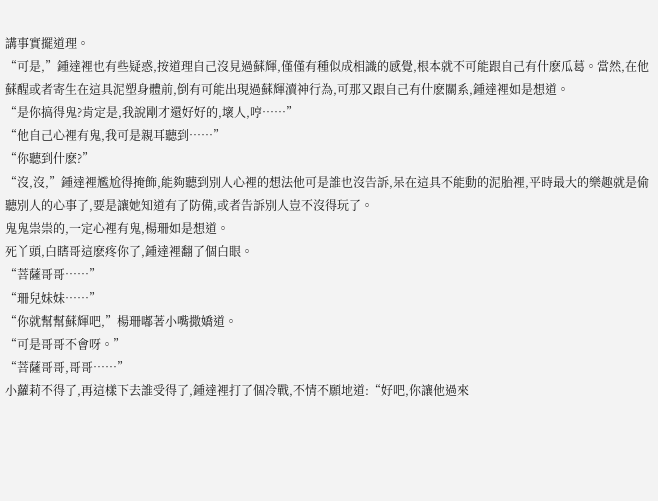講事實擺道理。
“可是,”鍾達裡也有些疑惑,按道理自己沒見過蘇輝,僅僅有種似成相識的感覺,根本就不可能跟自己有什麽瓜葛。當然,在他蘇醒或者寄生在這具泥塑身體前,倒有可能出現過蘇輝瀆神行為,可那又跟自己有什麽關系,鍾達裡如是想道。
“是你搞得鬼?肯定是,我說剛才還好好的,壞人,哼……”
“他自己心裡有鬼,我可是親耳聽到……”
“你聽到什麽?”
“沒,沒,”鍾達裡尷尬得掩飾,能夠聽到別人心裡的想法他可是誰也沒告訴,呆在這具不能動的泥胎裡,平時最大的樂趣就是偷聽別人的心事了,要是讓她知道有了防備,或者告訴別人豈不沒得玩了。
鬼鬼祟祟的,一定心裡有鬼,楊珊如是想道。
死丫頭,白瞎哥這麽疼你了,鍾達裡翻了個白眼。
“菩薩哥哥……”
“珊兒妹妹……”
“你就幫幫蘇輝吧,”楊珊嘟著小嘴撒嬌道。
“可是哥哥不會呀。”
“菩薩哥哥,哥哥……”
小蘿莉不得了,再這樣下去誰受得了,鍾達裡打了個冷戰,不情不願地道:“好吧,你讓他過來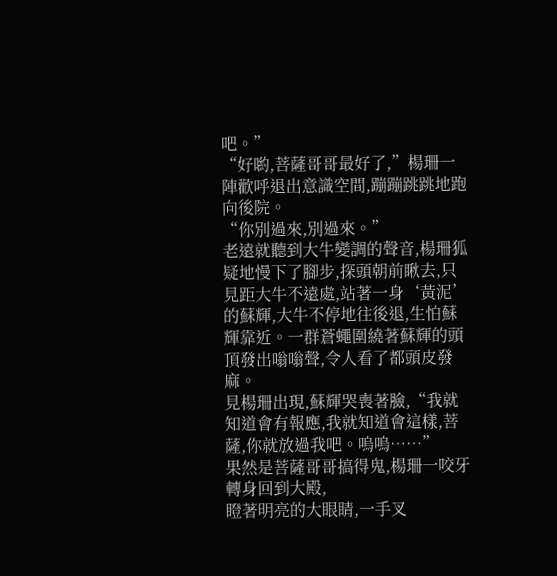吧。”
“好喲,菩薩哥哥最好了,”楊珊一陣歡呼退出意識空間,蹦蹦跳跳地跑向後院。
“你別過來,別過來。”
老遠就聽到大牛變調的聲音,楊珊狐疑地慢下了腳步,探頭朝前瞅去,只見距大牛不遠處,站著一身‘黃泥’的蘇輝,大牛不停地往後退,生怕蘇輝靠近。一群蒼蠅圍繞著蘇輝的頭頂發出嗡嗡聲,令人看了都頭皮發麻。
見楊珊出現,蘇輝哭喪著臉,“我就知道會有報應,我就知道會這樣,菩薩,你就放過我吧。嗚嗚……”
果然是菩薩哥哥搞得鬼,楊珊一咬牙轉身回到大殿,
瞪著明亮的大眼睛,一手叉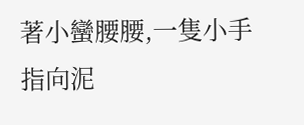著小蠻腰腰,一隻小手指向泥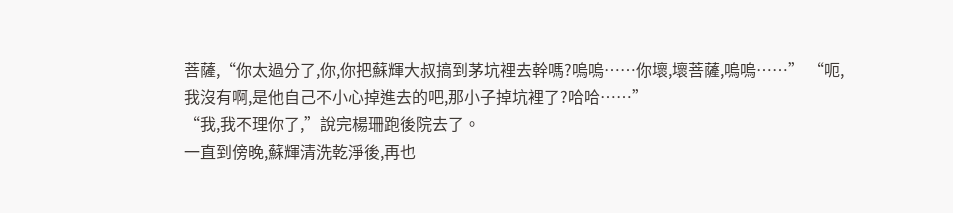菩薩,“你太過分了,你,你把蘇輝大叔搞到茅坑裡去幹嗎?嗚嗚……你壞,壞菩薩,嗚嗚……” “呃,我沒有啊,是他自己不小心掉進去的吧,那小子掉坑裡了?哈哈……”
“我,我不理你了,”說完楊珊跑後院去了。
一直到傍晚,蘇輝清洗乾淨後,再也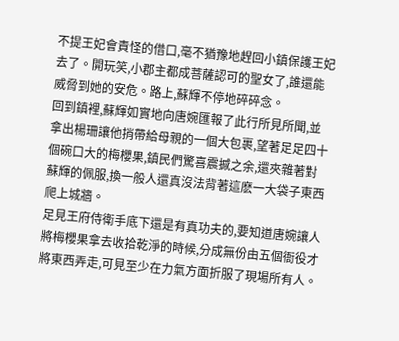不提王妃會責怪的借口,毫不猶豫地趕回小鎮保護王妃去了。開玩笑,小郡主都成菩薩認可的聖女了,誰還能威脅到她的安危。路上,蘇輝不停地碎碎念。
回到鎮裡,蘇輝如實地向唐婉匯報了此行所見所聞,並拿出楊珊讓他捎帶給母親的一個大包裹,望著足足四十個碗口大的梅櫻果,鎮民們驚喜震撼之余,還夾雜著對蘇輝的佩服,換一般人還真沒法背著這麽一大袋子東西爬上城牆。
足見王府侍衛手底下還是有真功夫的,要知道唐婉讓人將梅櫻果拿去收拾乾淨的時候,分成無份由五個衙役才將東西弄走,可見至少在力氣方面折服了現場所有人。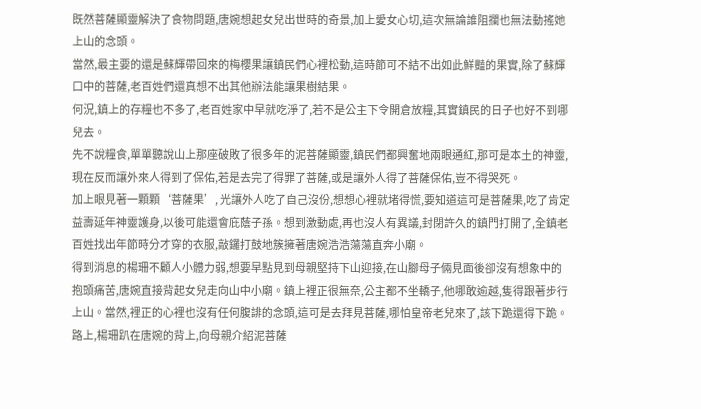既然菩薩顯靈解決了食物問題,唐婉想起女兒出世時的奇景,加上愛女心切,這次無論誰阻攔也無法動搖她上山的念頭。
當然,最主要的還是蘇輝帶回來的梅櫻果讓鎮民們心裡松動,這時節可不結不出如此鮮豔的果實,除了蘇輝口中的菩薩,老百姓們還真想不出其他辦法能讓果樹結果。
何況,鎮上的存糧也不多了,老百姓家中早就吃淨了,若不是公主下令開倉放糧,其實鎮民的日子也好不到哪兒去。
先不說糧食,單單聽說山上那座破敗了很多年的泥菩薩顯靈,鎮民們都興奮地兩眼通紅,那可是本土的神靈,現在反而讓外來人得到了保佑,若是去完了得罪了菩薩,或是讓外人得了菩薩保佑,豈不得哭死。
加上眼見著一顆顆‘菩薩果’, 光讓外人吃了自己沒份,想想心裡就堵得慌,要知道這可是菩薩果,吃了肯定益壽延年神靈護身,以後可能還會庇蔭子孫。想到激動處,再也沒人有異議,封閉許久的鎮門打開了,全鎮老百姓找出年節時分才穿的衣服,敲鑼打鼓地簇擁著唐婉浩浩蕩蕩直奔小廟。
得到消息的楊珊不顧人小體力弱,想要早點見到母親堅持下山迎接,在山腳母子倆見面後卻沒有想象中的抱頭痛苦,唐婉直接背起女兒走向山中小廟。鎮上裡正很無奈,公主都不坐轎子,他哪敢逾越,隻得跟著步行上山。當然,裡正的心裡也沒有任何腹誹的念頭,這可是去拜見菩薩,哪怕皇帝老兒來了,該下跪還得下跪。
路上,楊珊趴在唐婉的背上,向母親介紹泥菩薩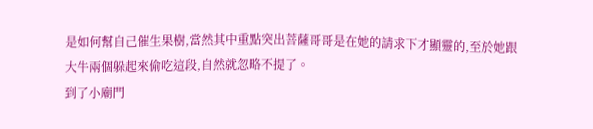是如何幫自己催生果樹,當然其中重點突出菩薩哥哥是在她的請求下才顯靈的,至於她跟大牛兩個躲起來偷吃這段,自然就忽略不提了。
到了小廟門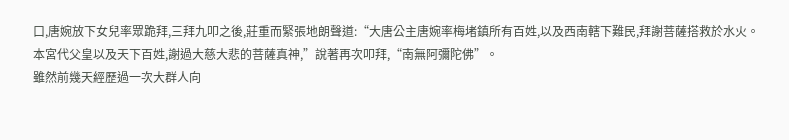口,唐婉放下女兒率眾跪拜,三拜九叩之後,莊重而緊張地朗聲道:“大唐公主唐婉率梅堵鎮所有百姓,以及西南轄下難民,拜謝菩薩搭救於水火。本宮代父皇以及天下百姓,謝過大慈大悲的菩薩真神,”說著再次叩拜,“南無阿彌陀佛”。
雖然前幾天經歷過一次大群人向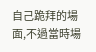自己跪拜的場面,不過當時場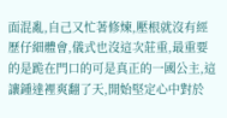面混亂,自己又忙著修煉,壓根就沒有經歷仔細體會,儀式也沒這次莊重,最重要的是跪在門口的可是真正的一國公主,這讓鍾達裡爽翻了天,開始堅定心中對於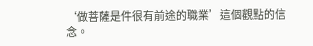‘做菩薩是件很有前途的職業’這個觀點的信念。